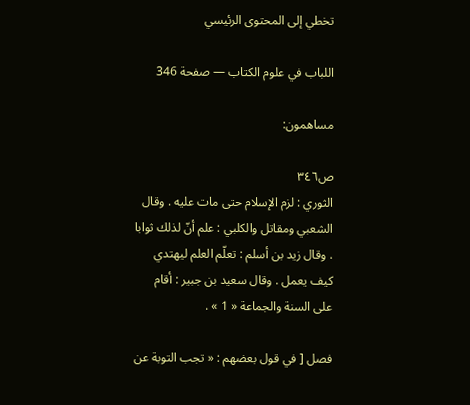تخطي إلى المحتوى الرئيسي

اللباب في علوم الكتاب — صفحة 346

مساهمون:

ص٣٤٦
الثوري : لزم الإسلام حتى مات عليه . وقال الشعبي ومقاتل والكلبي : علم أنّ لذلك ثوابا . وقال زيد بن أسلم : تعلّم العلم ليهتدي كيف يعمل . وقال سعيد بن جبير : أقام على السنة والجماعة « 1 » .

فصل [ في قول بعضهم : « تجب التوبة عن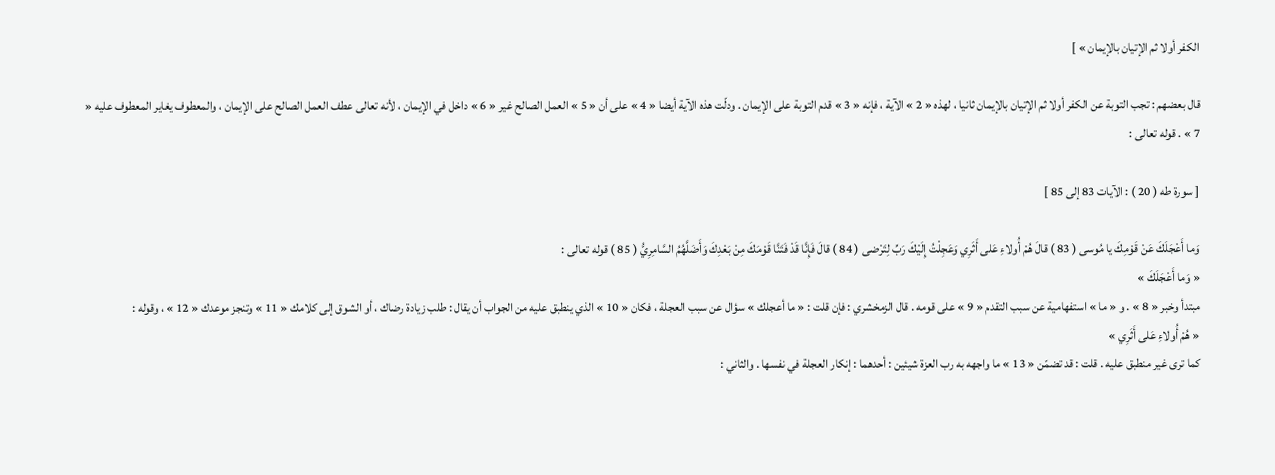الكفر أولا ثم الإتيان بالإيمان » ]

قال بعضهم : تجب التوبة عن الكفر أولا ثم الإتيان بالإيمان ثانيا ، لهذه « 2 » الآية ، فإنه « 3 » قدم التوبة على الإيمان . ودلّت هذه الآية أيضا « 4 » على أن « 5 » العمل الصالح غير « 6 » داخل في الإيمان ، لأنه تعالى عطف العمل الصالح على الإيمان ، والمعطوف يغاير المعطوف عليه « 7 » . قوله تعالى :

[ سورة طه ( 20 ) : الآيات 83 إلى 85 ]

وَما أَعْجَلَكَ عَنْ قَوْمِكَ يا مُوسى ( 83 ) قالَ هُمْ أُولاءِ عَلى أَثَرِي وَعَجِلْتُ إِلَيْكَ رَبِّ لِتَرْضى ( 84 ) قالَ فَإِنَّا قَدْ فَتَنَّا قَوْمَكَ مِنْ بَعْدِكَ وَأَضَلَّهُمُ السَّامِرِيُّ ( 85 ) قوله تعالى :
« وَما أَعْجَلَكَ »
مبتدأ وخبر « 8 » . و « ما » استفهامية عن سبب التقدم « 9 » على قومه . قال الزمخشري : فإن قلت : « ما أعجلك » سؤال عن سبب العجلة ، فكان « 10 » الذي ينطبق عليه من الجواب أن يقال : طلب زيادة رضاك ، أو الشوق إلى كلامك « 11 » وتنجز موعدك « 12 » ، وقوله :
« هُمْ أُولاءِ عَلى أَثَرِي »
كما ترى غير منطبق عليه . قلت : قد تضمّن « 13 » ما واجهه به رب العزة شيئين : أحدهما : إنكار العجلة في نفسها . والثاني :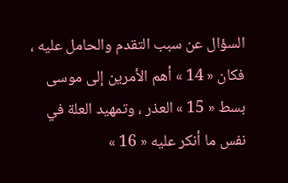السؤال عن سبب التقدم والحامل عليه ، فكان « 14 » أهم الأمرين إلى موسى بسط « 15 » العذر ، وتمهيد العلة في نفس ما أنكر عليه « 16 »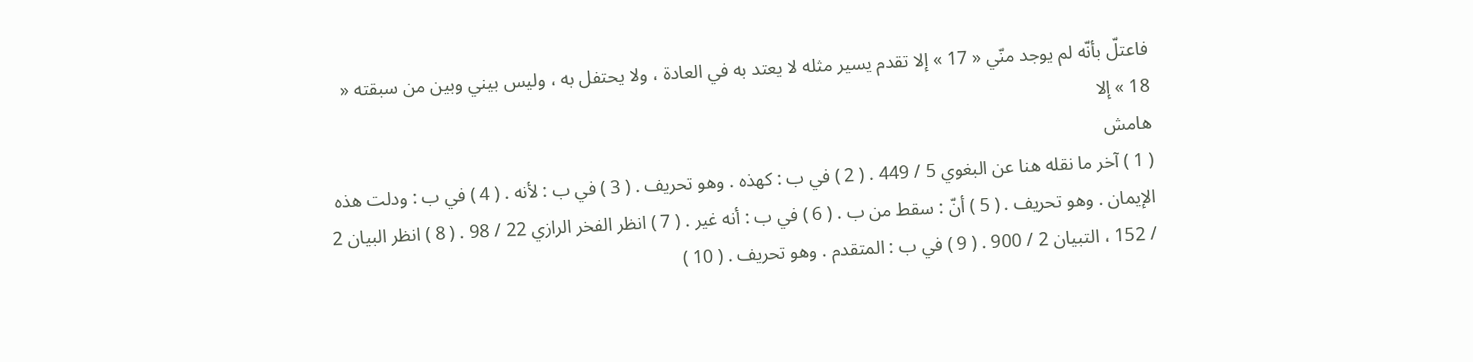فاعتلّ بأنّه لم يوجد منّي « 17 » إلا تقدم يسير مثله لا يعتد به في العادة ، ولا يحتفل به ، وليس بيني وبين من سبقته « 18 » إلا
هامش
( 1 ) آخر ما نقله هنا عن البغوي 5 / 449 . ( 2 ) في ب : كهذه . وهو تحريف . ( 3 ) في ب : لأنه . ( 4 ) في ب : ودلت هذه الإيمان . وهو تحريف . ( 5 ) أنّ : سقط من ب . ( 6 ) في ب : أنه غير . ( 7 ) انظر الفخر الرازي 22 / 98 . ( 8 ) انظر البيان 2 / 152 ، التبيان 2 / 900 . ( 9 ) في ب : المتقدم . وهو تحريف . ( 10 )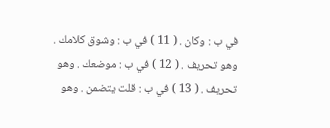في ب : وكان . ( 11 ) في ب : وشوق كلامك . وهو تحريف . ( 12 ) في ب : موضعك . وهو تحريف . ( 13 ) في ب : قلت يتضمن . وهو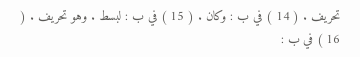تحريف . ( 14 ) في ب : وكان . ( 15 ) في ب : لبسط . وهو تحريف . ( 16 ) في ب :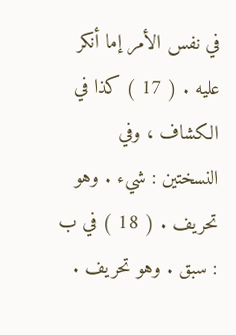في نفس الأمر إما أنكر عليه . ( 17 ) كذا في الكشاف ، وفي النسختين : شيء . وهو تحريف . ( 18 ) في ب : سبق . وهو تحريف .